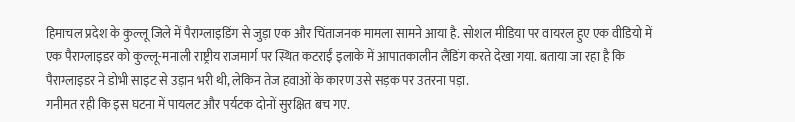हिमाचल प्रदेश के कुल्लू जिले में पैराग्लाइडिंग से जुड़ा एक और चिंताजनक मामला सामने आया है. सोशल मीडिया पर वायरल हुए एक वीडियो में एक पैराग्लाइडर को कुल्लू-मनाली राष्ट्रीय राजमार्ग पर स्थित कटराईं इलाके में आपातकालीन लैंडिंग करते देखा गया. बताया जा रहा है कि पैराग्लाइडर ने डोभी साइट से उड़ान भरी थी, लेकिन तेज हवाओं के कारण उसे सड़क पर उतरना पड़ा.
गनीमत रही कि इस घटना में पायलट और पर्यटक दोनों सुरक्षित बच गए.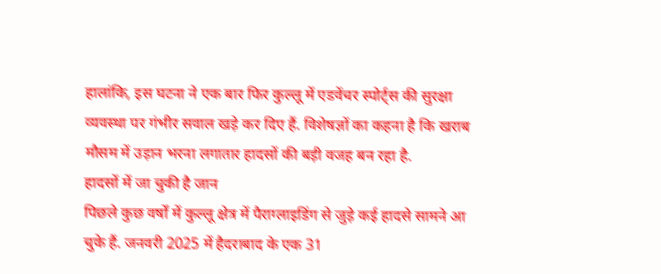हालांकि, इस घटना ने एक बार फिर कुल्लू में एडवेंचर स्पोर्ट्स की सुरक्षा व्यवस्था पर गंभीर सवाल खड़े कर दिए हैं. विशेषज्ञों का कहना है कि खराब मौसम में उड़ान भरना लगातार हादसों की बड़ी वजह बन रहा है.
हादसों में जा चुकी है जान
पिछले कुछ वर्षों में कुल्लू क्षेत्र में पैराग्लाइडिंग से जुड़े कई हादसे सामने आ चुके हैं. जनवरी 2025 में हैदराबाद के एक 31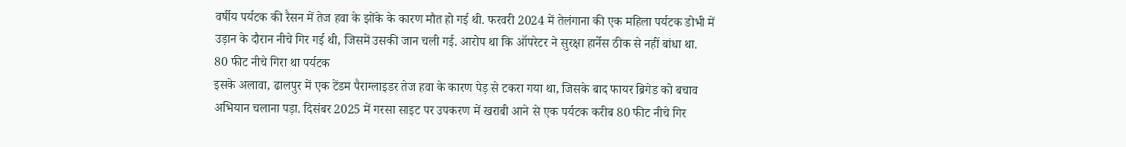वर्षीय पर्यटक की रैसन में तेज हवा के झोंके के कारण मौत हो गई थी. फरवरी 2024 में तेलंगाना की एक महिला पर्यटक डोभी में उड़ान के दौरान नीचे गिर गई थी, जिसमें उसकी जान चली गई. आरोप था कि ऑपरेटर ने सुरक्षा हार्नेस ठीक से नहीं बांधा था.
80 फीट नीचे गिरा था पर्यटक
इसके अलावा, ढालपुर में एक टेंडम पैराग्लाइडर तेज हवा के कारण पेड़ से टकरा गया था, जिसके बाद फायर ब्रिगेड को बचाव अभियान चलाना पड़ा. दिसंबर 2025 में गरसा साइट पर उपकरण में खराबी आने से एक पर्यटक करीब 80 फीट नीचे गिर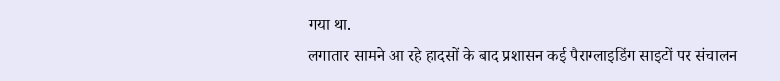गया था.
लगातार सामने आ रहे हादसों के बाद प्रशासन कई पैराग्लाइडिंग साइटों पर संचालन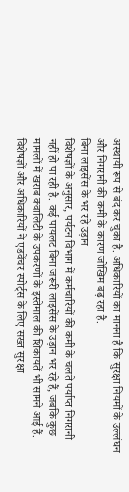अस्थायी रूप से बंद कर चुका है. अधिकारियों का मानना है कि सुरक्षा नियमों के उल्लंघन और निगरानी की कमी के कारण जोखिम बढ़ रहा है.
बिना लाइसेंस के भर रहे उड़ान
विशेषज्ञों के अनुसार, पर्यटन विभाग में कर्मचारियों की कमी के चलते पर्याप्त निगरानी नहीं हो पा रही है. कई पायलट बिना जरूरी लाइसेंस के उड़ान भर रहे हैं, जबकि कुछ मामलों में खराब क्वालिटी के उपकरणों के इस्तेमाल की शिकायतें भी सामने आई हैं.
विशेषज्ञों और अधिकारियों ने एडवेंचर स्पोर्ट्स के लिए सख्त सुरक्षा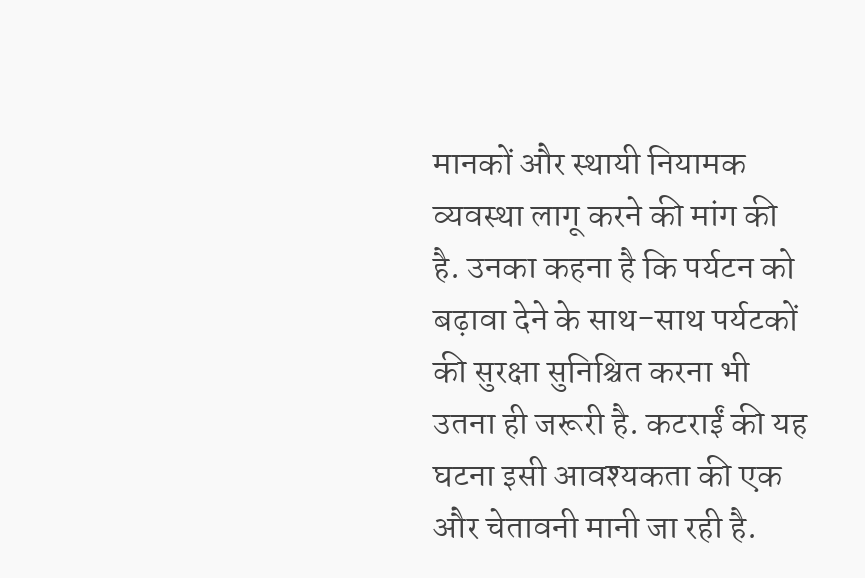मानकों और स्थायी नियामक व्यवस्था लागू करने की मांग की है. उनका कहना है कि पर्यटन को बढ़ावा देने के साथ-साथ पर्यटकों की सुरक्षा सुनिश्चित करना भी उतना ही जरूरी है. कटराईं की यह घटना इसी आवश्यकता की एक और चेतावनी मानी जा रही है.